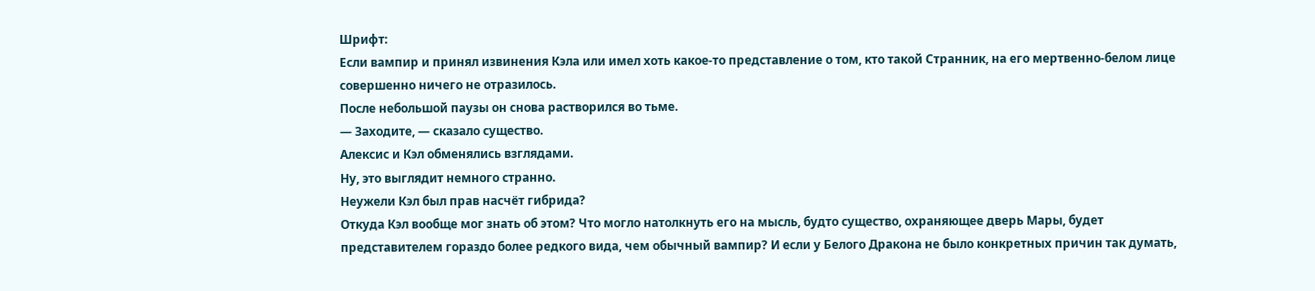Шрифт:
Если вампир и принял извинения Кэла или имел хоть какое-то представление о том, кто такой Странник, на его мертвенно-белом лице совершенно ничего не отразилось.
После небольшой паузы он снова растворился во тьме.
— Заходите, — сказало существо.
Алексис и Кэл обменялись взглядами.
Ну, это выглядит немного странно.
Неужели Кэл был прав насчёт гибрида?
Откуда Кэл вообще мог знать об этом? Что могло натолкнуть его на мысль, будто существо, охраняющее дверь Мары, будет представителем гораздо более редкого вида, чем обычный вампир? И если у Белого Дракона не было конкретных причин так думать,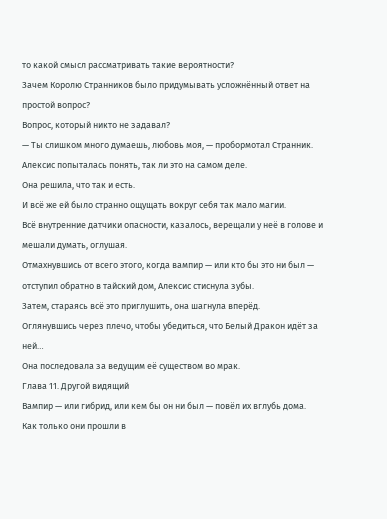то какой смысл рассматривать такие вероятности?
Зачем Королю Странников было придумывать усложнённый ответ на простой вопрос?
Вопрос, который никто не задавал?
— Ты слишком много думаешь, любовь моя, — пробормотал Странник.
Алексис попыталась понять, так ли это на самом деле.
Она решила, что так и есть.
И всё же ей было странно ощущать вокруг себя так мало магии.
Всё внутренние датчики опасности, казалось, верещали у неё в голове и мешали думать, оглушая.
Отмахнувшись от всего этого, когда вампир — или кто бы это ни был — отступил обратно в тайский дом, Алексис стиснула зубы.
Затем, стараясь всё это приглушить, она шагнула вперёд.
Оглянувшись через плечо, чтобы убедиться, что Белый Дракон идёт за ней…
Она последовала за ведущим её существом во мрак.
Глава 11. Другой видящий
Вампир — или гибрид, или кем бы он ни был — повёл их вглубь дома.
Как только они прошли в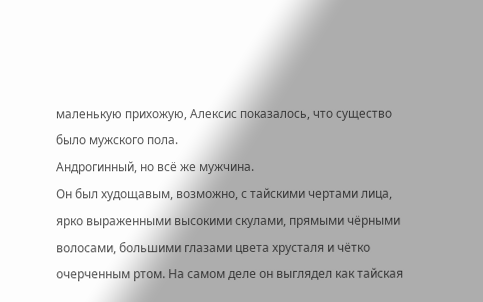маленькую прихожую, Алексис показалось, что существо было мужского пола.
Андрогинный, но всё же мужчина.
Он был худощавым, возможно, с тайскими чертами лица, ярко выраженными высокими скулами, прямыми чёрными волосами, большими глазами цвета хрусталя и чётко очерченным ртом. На самом деле он выглядел как тайская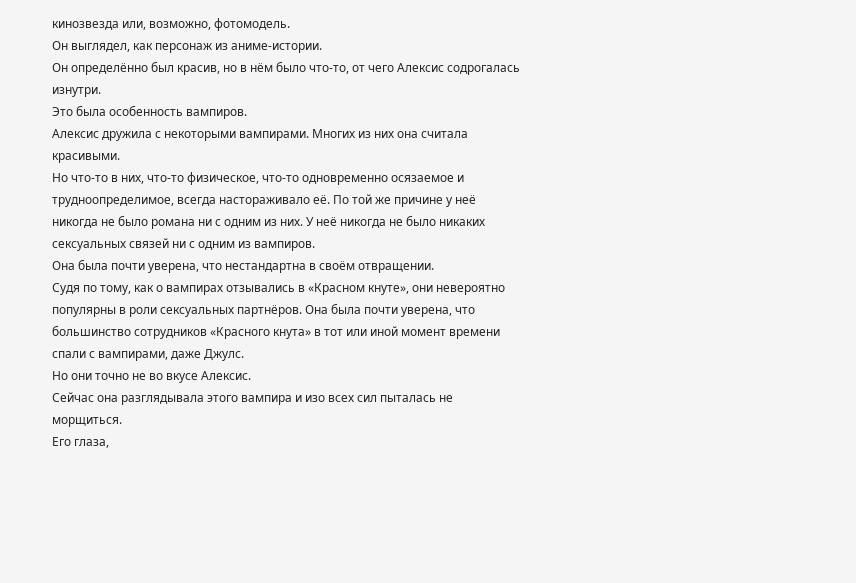кинозвезда или, возможно, фотомодель.
Он выглядел, как персонаж из аниме-истории.
Он определённо был красив, но в нём было что-то, от чего Алексис содрогалась изнутри.
Это была особенность вампиров.
Алексис дружила с некоторыми вампирами. Многих из них она считала красивыми.
Но что-то в них, что-то физическое, что-то одновременно осязаемое и трудноопределимое, всегда настораживало её. По той же причине у неё никогда не было романа ни с одним из них. У неё никогда не было никаких сексуальных связей ни с одним из вампиров.
Она была почти уверена, что нестандартна в своём отвращении.
Судя по тому, как о вампирах отзывались в «Красном кнуте», они невероятно популярны в роли сексуальных партнёров. Она была почти уверена, что большинство сотрудников «Красного кнута» в тот или иной момент времени спали с вампирами, даже Джулс.
Но они точно не во вкусе Алексис.
Сейчас она разглядывала этого вампира и изо всех сил пыталась не морщиться.
Его глаза,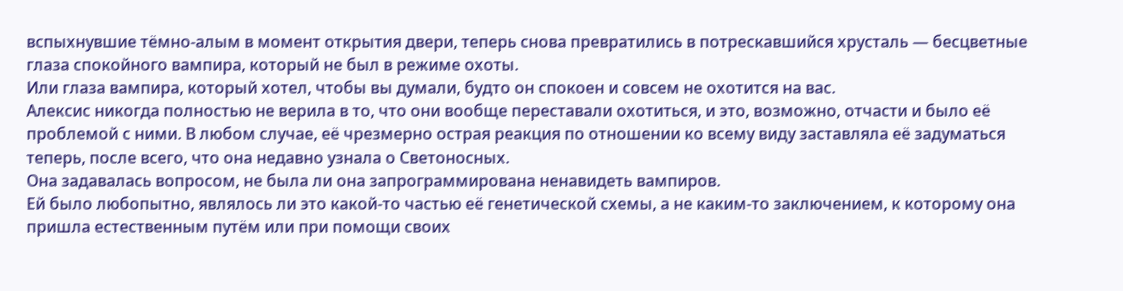вспыхнувшие тёмно-алым в момент открытия двери, теперь снова превратились в потрескавшийся хрусталь — бесцветные глаза спокойного вампира, который не был в режиме охоты.
Или глаза вампира, который хотел, чтобы вы думали, будто он спокоен и совсем не охотится на вас.
Алексис никогда полностью не верила в то, что они вообще переставали охотиться, и это, возможно, отчасти и было её проблемой с ними. В любом случае, её чрезмерно острая реакция по отношении ко всему виду заставляла её задуматься теперь, после всего, что она недавно узнала о Светоносных.
Она задавалась вопросом, не была ли она запрограммирована ненавидеть вампиров.
Ей было любопытно, являлось ли это какой-то частью её генетической схемы, а не каким-то заключением, к которому она пришла естественным путём или при помощи своих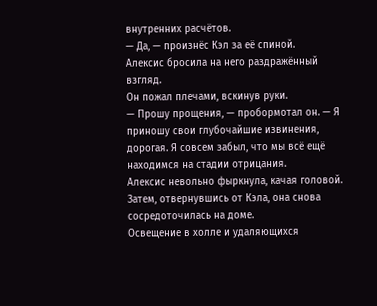внутренних расчётов.
— Да, — произнёс Кэл за её спиной.
Алексис бросила на него раздражённый взгляд.
Он пожал плечами, вскинув руки.
— Прошу прощения, — пробормотал он. — Я приношу свои глубочайшие извинения, дорогая. Я совсем забыл, что мы всё ещё находимся на стадии отрицания.
Алексис невольно фыркнула, качая головой.
Затем, отвернувшись от Кэла, она снова сосредоточилась на доме.
Освещение в холле и удаляющихся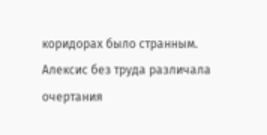коридорах было странным.
Алексис без труда различала очертания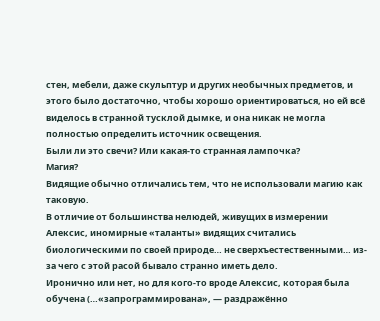стен, мебели, даже скульптур и других необычных предметов, и этого было достаточно, чтобы хорошо ориентироваться, но ей всё виделось в странной тусклой дымке, и она никак не могла полностью определить источник освещения.
Были ли это свечи? Или какая-то странная лампочка?
Магия?
Видящие обычно отличались тем, что не использовали магию как таковую.
В отличие от большинства нелюдей, живущих в измерении Алексис, иномирные «таланты» видящих считались биологическими по своей природе… не сверхъестественными… из-за чего с этой расой бывало странно иметь дело.
Иронично или нет, но для кого-то вроде Алексис, которая была обучена (…«запрограммирована», — раздражённо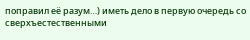поправил её разум…) иметь дело в первую очередь со сверхъестественными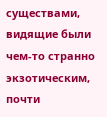существами, видящие были чем-то странно экзотическим, почти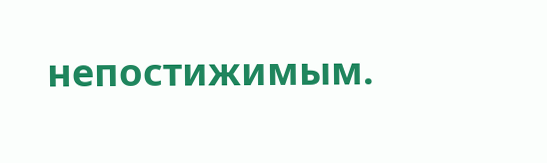непостижимым.